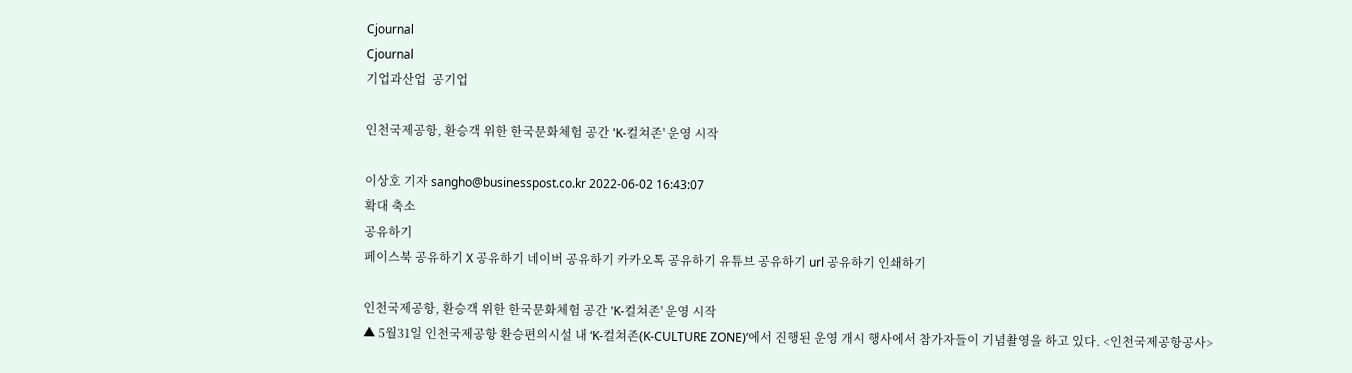Cjournal
Cjournal
기업과산업  공기업

인천국제공항, 환승객 위한 한국문화체험 공간 'K-컬쳐존' 운영 시작

이상호 기자 sangho@businesspost.co.kr 2022-06-02 16:43:07
확대 축소
공유하기
페이스북 공유하기 X 공유하기 네이버 공유하기 카카오톡 공유하기 유튜브 공유하기 url 공유하기 인쇄하기

인천국제공항, 환승객 위한 한국문화체험 공간 'K-컬쳐존' 운영 시작
▲ 5월31일 인천국제공항 환승편의시설 내 ‘K-컬쳐존(K-CULTURE ZONE)’에서 진행된 운영 개시 행사에서 참가자들이 기념촬영을 하고 있다. <인천국제공항공사>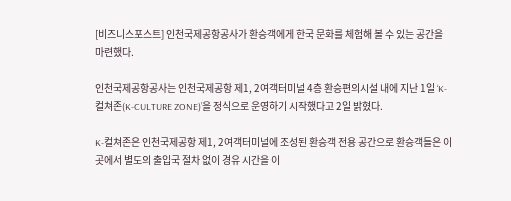[비즈니스포스트] 인천국제공항공사가 환승객에게 한국 문화를 체험해 볼 수 있는 공간을 마련했다.

인천국제공항공사는 인천국제공항 제1, 2여객터미널 4층 환승편의시설 내에 지난 1일 ‘K-컬쳐존(K-CULTURE ZONE)’을 정식으로 운영하기 시작했다고 2일 밝혔다.

K-컬쳐존은 인천국제공항 제1, 2여객터미널에 조성된 환승객 전용 공간으로 환승객들은 이곳에서 별도의 출입국 절차 없이 경유 시간을 이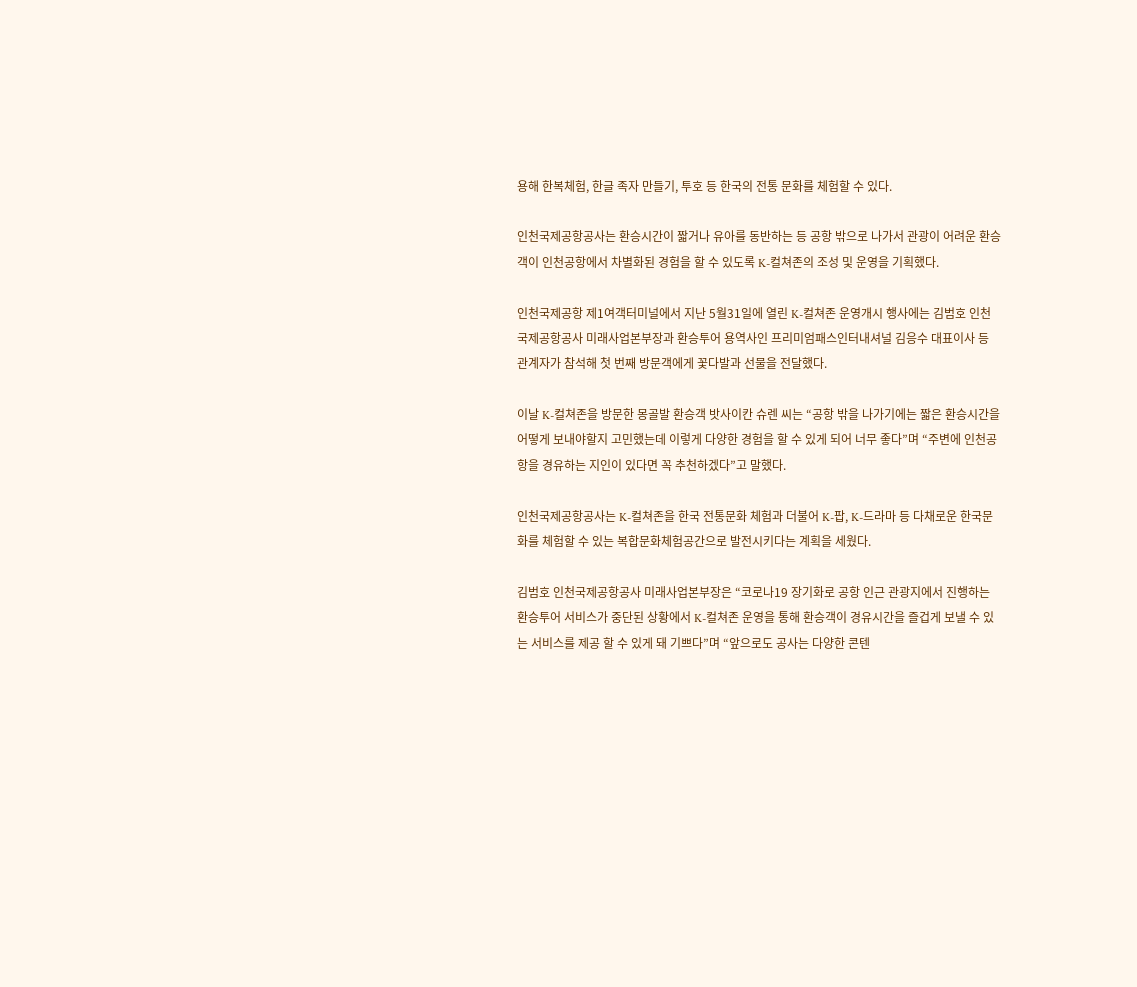용해 한복체험, 한글 족자 만들기, 투호 등 한국의 전통 문화를 체험할 수 있다.

인천국제공항공사는 환승시간이 짧거나 유아를 동반하는 등 공항 밖으로 나가서 관광이 어려운 환승객이 인천공항에서 차별화된 경험을 할 수 있도록 K-컬쳐존의 조성 및 운영을 기획했다.

인천국제공항 제1여객터미널에서 지난 5월31일에 열린 K-컬쳐존 운영개시 행사에는 김범호 인천국제공항공사 미래사업본부장과 환승투어 용역사인 프리미엄패스인터내셔널 김응수 대표이사 등 관계자가 참석해 첫 번째 방문객에게 꽃다발과 선물을 전달했다.

이날 K-컬쳐존을 방문한 몽골발 환승객 밧사이칸 슈렌 씨는 “공항 밖을 나가기에는 짧은 환승시간을 어떻게 보내야할지 고민했는데 이렇게 다양한 경험을 할 수 있게 되어 너무 좋다”며 “주변에 인천공항을 경유하는 지인이 있다면 꼭 추천하겠다”고 말했다.

인천국제공항공사는 K-컬쳐존을 한국 전통문화 체험과 더불어 K-팝, K-드라마 등 다채로운 한국문화를 체험할 수 있는 복합문화체험공간으로 발전시키다는 계획을 세웠다.

김범호 인천국제공항공사 미래사업본부장은 “코로나19 장기화로 공항 인근 관광지에서 진행하는 환승투어 서비스가 중단된 상황에서 K-컬쳐존 운영을 통해 환승객이 경유시간을 즐겁게 보낼 수 있는 서비스를 제공 할 수 있게 돼 기쁘다”며 “앞으로도 공사는 다양한 콘텐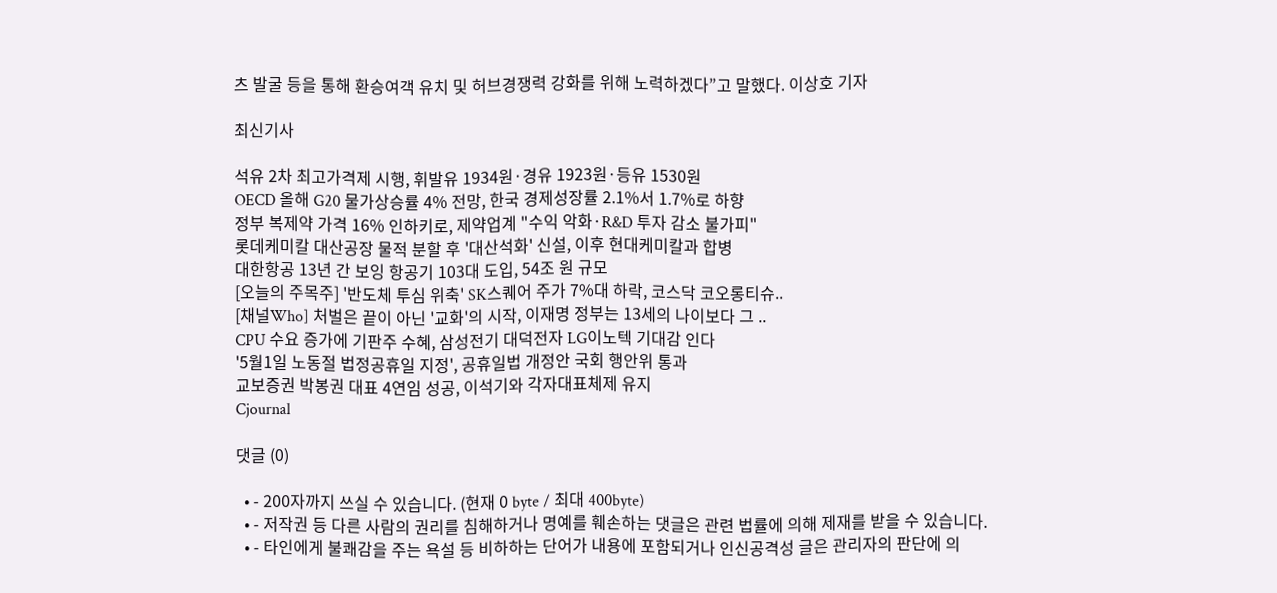츠 발굴 등을 통해 환승여객 유치 및 허브경쟁력 강화를 위해 노력하겠다”고 말했다. 이상호 기자

최신기사

석유 2차 최고가격제 시행, 휘발유 1934원·경유 1923원·등유 1530원
OECD 올해 G20 물가상승률 4% 전망, 한국 경제성장률 2.1%서 1.7%로 하향
정부 복제약 가격 16% 인하키로, 제약업계 "수익 악화·R&D 투자 감소 불가피"
롯데케미칼 대산공장 물적 분할 후 '대산석화' 신설, 이후 현대케미칼과 합병
대한항공 13년 간 보잉 항공기 103대 도입, 54조 원 규모
[오늘의 주목주] '반도체 투심 위축' SK스퀘어 주가 7%대 하락, 코스닥 코오롱티슈..
[채널Who] 처벌은 끝이 아닌 '교화'의 시작, 이재명 정부는 13세의 나이보다 그 ..
CPU 수요 증가에 기판주 수혜, 삼성전기 대덕전자 LG이노텍 기대감 인다
'5월1일 노동절 법정공휴일 지정', 공휴일법 개정안 국회 행안위 통과
교보증권 박봉권 대표 4연임 성공, 이석기와 각자대표체제 유지
Cjournal

댓글 (0)

  • - 200자까지 쓰실 수 있습니다. (현재 0 byte / 최대 400byte)
  • - 저작권 등 다른 사람의 권리를 침해하거나 명예를 훼손하는 댓글은 관련 법률에 의해 제재를 받을 수 있습니다.
  • - 타인에게 불쾌감을 주는 욕설 등 비하하는 단어가 내용에 포함되거나 인신공격성 글은 관리자의 판단에 의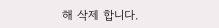해 삭제 합니다.